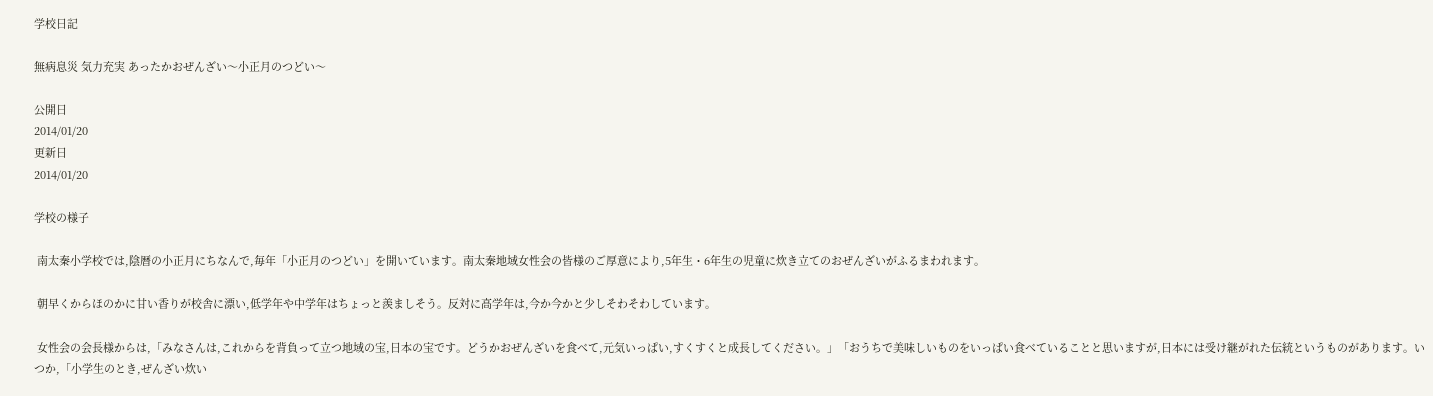学校日記

無病息災 気力充実 あったかおぜんざい〜小正月のつどい〜

公開日
2014/01/20
更新日
2014/01/20

学校の様子

 南太秦小学校では,陰暦の小正月にちなんで,毎年「小正月のつどい」を開いています。南太秦地域女性会の皆様のご厚意により,5年生・6年生の児童に炊き立てのおぜんざいがふるまわれます。

 朝早くからほのかに甘い香りが校舎に漂い,低学年や中学年はちょっと羨ましそう。反対に高学年は,今か今かと少しそわそわしています。

 女性会の会長様からは,「みなさんは,これからを背負って立つ地域の宝,日本の宝です。どうかおぜんざいを食べて,元気いっぱい,すくすくと成長してください。」「おうちで美味しいものをいっぱい食べていることと思いますが,日本には受け継がれた伝統というものがあります。いつか,「小学生のとき,ぜんざい炊い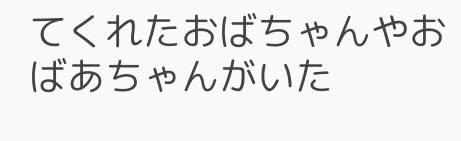てくれたおばちゃんやおばあちゃんがいた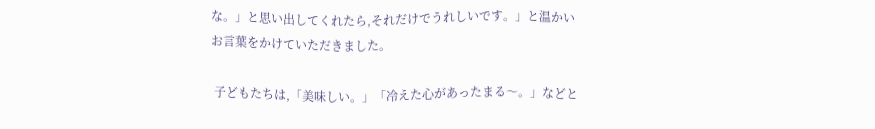な。」と思い出してくれたら,それだけでうれしいです。」と温かいお言葉をかけていただきました。

 子どもたちは,「美味しい。」「冷えた心があったまる〜。」などと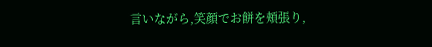言いながら,笑顔でお餅を頬張り,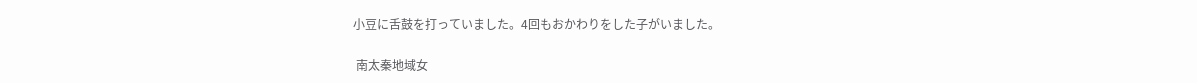小豆に舌鼓を打っていました。4回もおかわりをした子がいました。

 南太秦地域女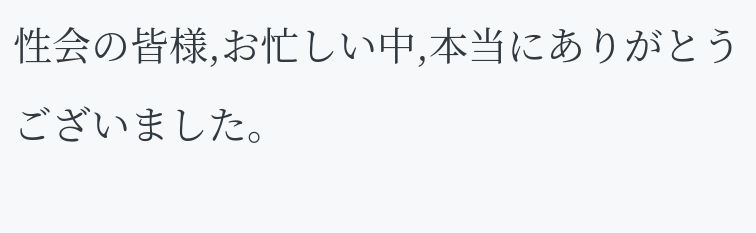性会の皆様,お忙しい中,本当にありがとうございました。